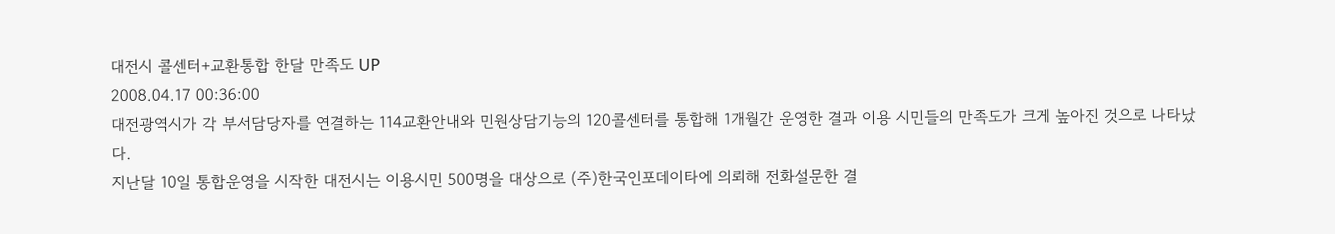대전시 콜센터+교환통합 한달 만족도 UP
2008.04.17 00:36:00
대전광역시가 각 부서담당자를 연결하는 114교환안내와 민원상담기능의 120콜센터를 통합해 1개월간 운영한 결과 이용 시민들의 만족도가 크게 높아진 것으로 나타났다.
지난달 10일 통합운영을 시작한 대전시는 이용시민 500명을 대상으로 (주)한국인포데이타에 의뢰해 전화설문한 결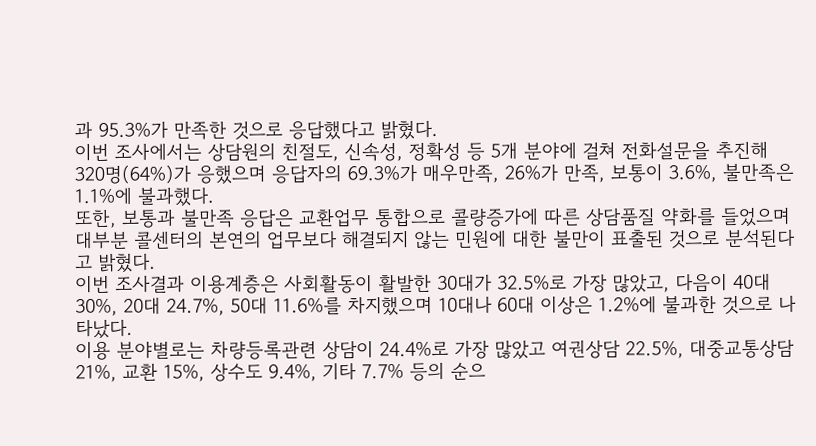과 95.3%가 만족한 것으로 응답했다고 밝혔다.
이번 조사에서는 상담원의 친절도, 신속성, 정확성 등 5개 분야에 걸쳐 전화설문을 추진해 320명(64%)가 응했으며 응답자의 69.3%가 매우만족, 26%가 만족, 보통이 3.6%, 불만족은 1.1%에 불과했다.
또한, 보통과 불만족 응답은 교환업무 통합으로 콜량증가에 따른 상담품질 약화를 들었으며 대부분 콜센터의 본연의 업무보다 해결되지 않는 민원에 대한 불만이 표출된 것으로 분석된다고 밝혔다.
이번 조사결과 이용계층은 사회활동이 활발한 30대가 32.5%로 가장 많았고, 다음이 40대 30%, 20대 24.7%, 50대 11.6%를 차지했으며 10대나 60대 이상은 1.2%에 불과한 것으로 나타났다.
이용 분야별로는 차량등록관련 상담이 24.4%로 가장 많았고 여권상담 22.5%, 대중교통상담 21%, 교환 15%, 상수도 9.4%, 기타 7.7% 등의 순으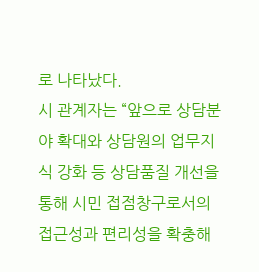로 나타났다.
시 관계자는 “앞으로 상담분야 확대와 상담원의 업무지식 강화 등 상담품질 개선을 통해 시민 접점창구로서의 접근성과 편리성을 확충해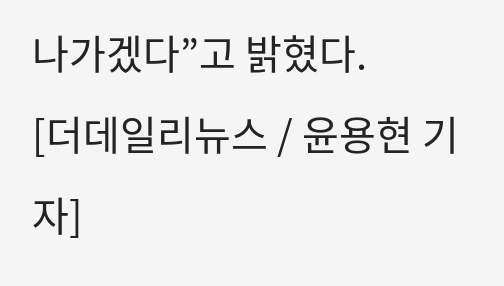나가겠다”고 밝혔다.
[더데일리뉴스 / 윤용현 기자]